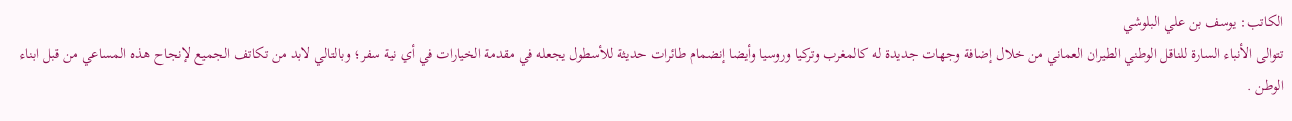الكاتب: يوسف بن علي البلوشي
تتوالى الأنباء السارة للناقل الوطني الطيران العماني من خلال إضافة وجهات جديدة له كالمغرب وتركيا وروسيا وأيضا إنضمام طائرات حديثة للأسطول يجعله في مقدمة الخيارات في أي نية سفر؛ وبالتالي لابد من تكاتف الجميع لإنجاح هذه المساعي من قبل ابناء الوطن .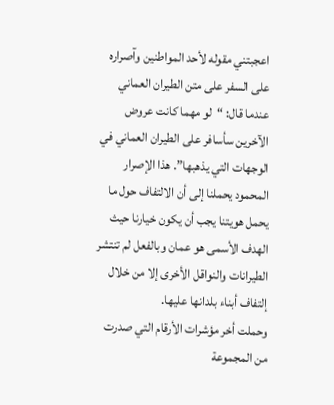اعجبتني مقوله لأحد المواطنين وآصراره على السفر على متن الطيران العماني عندما قال: “لو مهما كانت عروض الآخرين سأسافر على الطيران العماني في الوجهات التي يذهبها”. هذا الإصرار المحمود يحملنا إلى أن الالتفاف حول ما يحمل هويتنا يجب أن يكون خيارنا حيث الهدف الأسمى هو عمان وبالفعل لم تنتشر الطيرانات والنواقل الأخرى إلا من خلال إلتفاف أبناء بلدانها عليها.
وحملت أخر مؤشرات الأرقام التي صدرت من المجموعة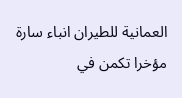العمانية للطيران انباء سارة مؤخرا تكمن في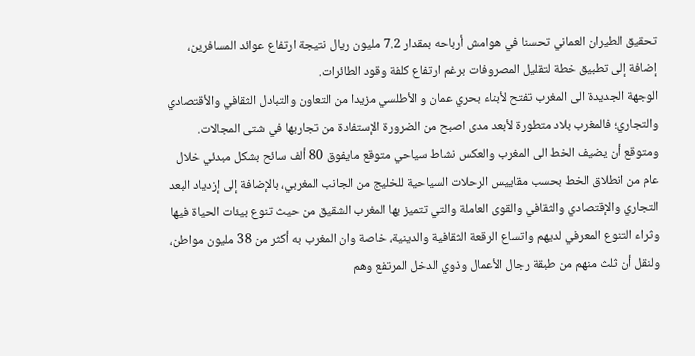تحقيق الطيران العماني تحسنا في هوامش أرباحه بمقدار 7.2 مليون ريال نتيجة ارتفاع عوائد المسافرين، إضافة إلى تطبيق خطة لتقليل المصروفات برغم ارتفاع كلفة وقود الطائرات.
الوجهة الجديدة الى المغرب تفتح لأبناء بحري عمان و الأطلسي مزيدا من التعاون والتبادل الثقافي والأقتصادي والتجاري؛ فالمغرب بلاد متطورة لأبعد مدى اصبح من الضرورة الإستفادة من تجاربها في شتى المجالات.
ومتوقع أن يضيف الخط الى المغرب والعكس نشاط سياحي متوقع مايفوق 80 ألف سائح بشكل مبدئي خلال عام من انطلاق الخط بحسب مقاييس الرحلات السياحية للخليج من الجانب المغربي، بالإضافة إلى إزدياد البعد التجاري والإقتصادي والثقافي والقوى العاملة والتي تتميز بها المغرب الشقيق من حيث تنوع بيئات الحياة فيها وثراء التنوع المعرفي لديهم واتساع الرقعة الثقافية والدينية، خاصة وان المغرب به أكثر من 38 مليون مواطن، ولنقل أن ثلث منهم من طبقة رجال الأعمال وذوي الدخل المرتفع وهم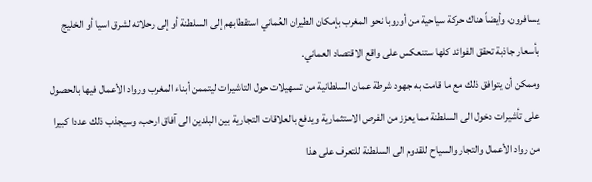يسافرون، وأيضاً هناك حركة سياحية من أوروبا نحو المغرب بإمكان الطيران العُماني استقطابهم إلى السلطنة أو إلى رحلاته لشرق اسيا أو الخليج بأسعار جاذبة تحقق الفوائد كلها ستنعكس على واقع الاقتصاد العماني.
وممكن أن يتوافق ذلك مع ما قامت به جهود شرطة عمان السلطانية من تسهيلات حول التاشيرات ليتممن أبناء المغرب ورواد الأعمال فيها بالحصول على تأشيرات دخول الى السلطنة مما يعزز من الفرص الاستثمارية ويدفع بالعلاقات التجارية بين البلدين الى آفاق ارحب، وسيجذب ذلك عددا كبيرا من رواد الأعمال والتجار والسياح للقدوم الى السلطنة للتعرف على هذا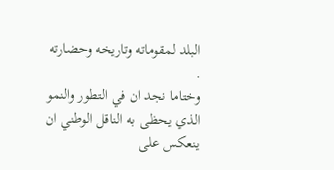البلد لمقوماته وتاريخه وحضارته .
وختاما نجد ان في التطور والنمو الذي يحظى به الناقل الوطني ان ينعكس على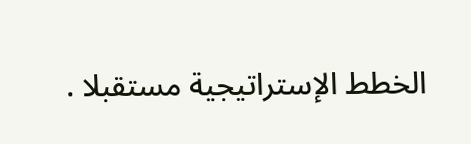الخطط الإستراتيجية مستقبلا .